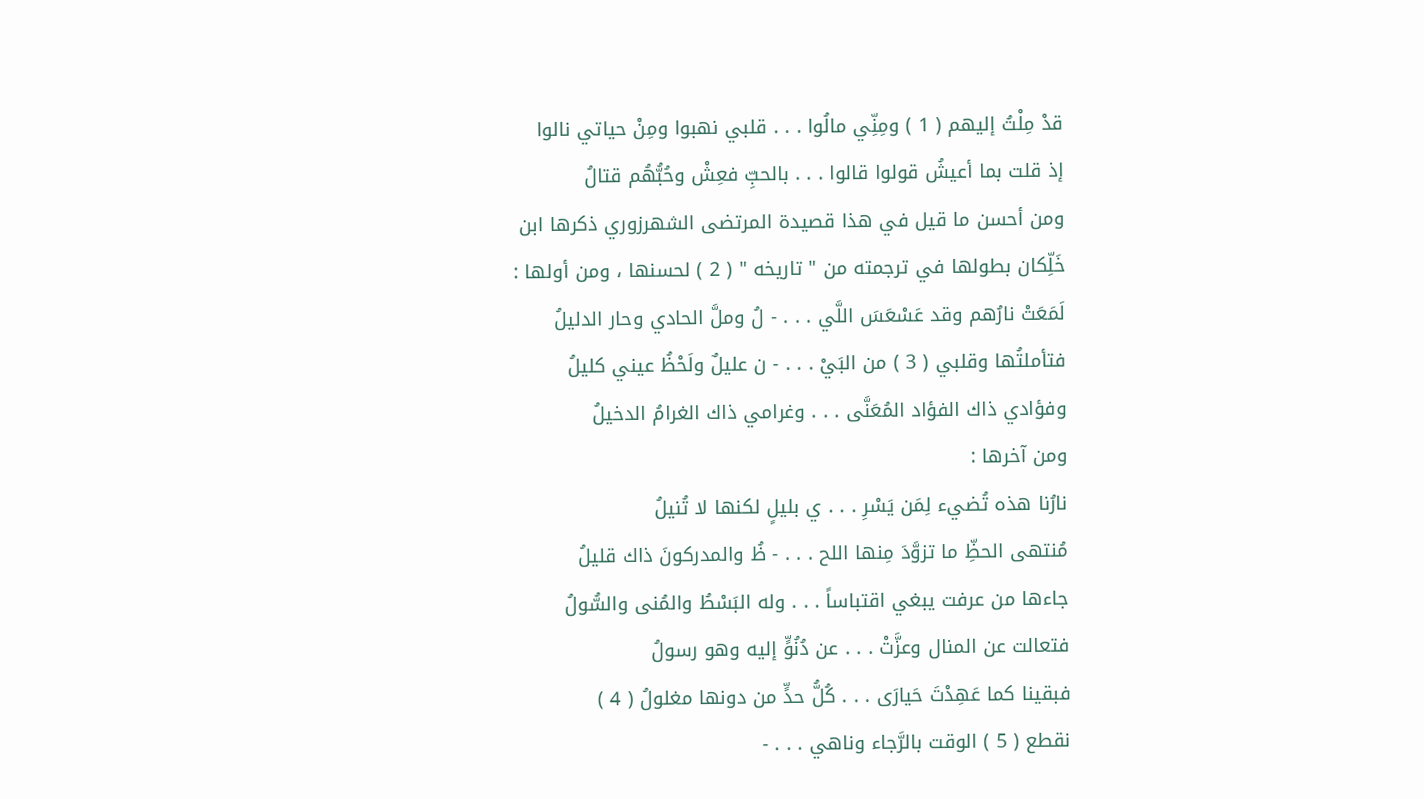قدْ مِلْتُ إليهم ( 1 ) ومِنِّي مالُوا . . . قلبي نهبوا ومِنْ حياتي نالوا
إذ قلت بما أعيشُ قولوا قالوا . . . بالحبِّ فعِشْ وحُبُّهُم قتالُ
ومن أحسن ما قيل في هذا قصيدة المرتضى الشهرزوري ذكرها ابن خَلِّكان بطولها في ترجمته من " تاريخه " ( 2 ) لحسنها ، ومن أولها :
لَمَعَتْ نارُهم وقد عَسْعَسَ اللَّي . . . - لُ وملَّ الحادي وحار الدليلُ
فتأملتُها وقلبي ( 3 ) من البَيْ . . . - ن عليلٌ ولَحْظُ عيني كليلُ
وفؤادي ذاك الفؤاد المُعَنَّى . . . وغرامي ذاك الغرامُ الدخيلُ
ومن آخرها :
نارُنا هذه تُضيء لِمَن يَسْرِ . . . ي بليلٍ لكنها لا تُنيلُ
مُنتهى الحظِّ ما تزوَّدَ مِنها اللح . . . - ظُ والمدركونَ ذاك قليلُ
جاءها من عرفت يبغي اقتباساً . . . وله البَسْطُ والمُنى والسُّولُ
فتعالت عن المنال وعزَّتْ . . . عن دُنُوٍّ إليه وهو رسولُ
فبقينا كما عَهِدْتَ حَيارَى . . . كُلُّ حدٍّ من دونها مغلولُ ( 4 )
نقطع ( 5 ) الوقت بالرَّجاء وناهي . . . -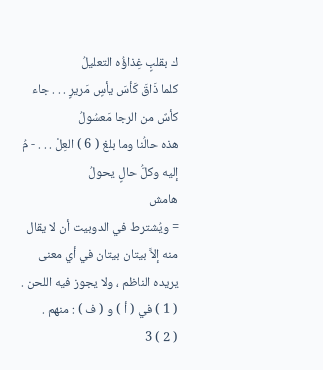ك بقلبٍ غِذاؤُه التعليلُ
كلما ذَاقَ كَأسَ يأسٍ مَريرٍ . . . جاء كأسٌ من الرجا مَعسُولُ
هذه حالُنا وما بلغ ( 6 ) العِلْ . . . - مُ إليه وكلُّ حالٍ يحولُ
هامش
= ويُشترط في الدوبيت أن لا يقال منه إلاَّ بيتان بيتان في أي معنى يريده الناظم ، ولا يجوز فيه اللحن .
( 1 ) في ( أ ) و ( ف ) : منهم .
( 2 ) 3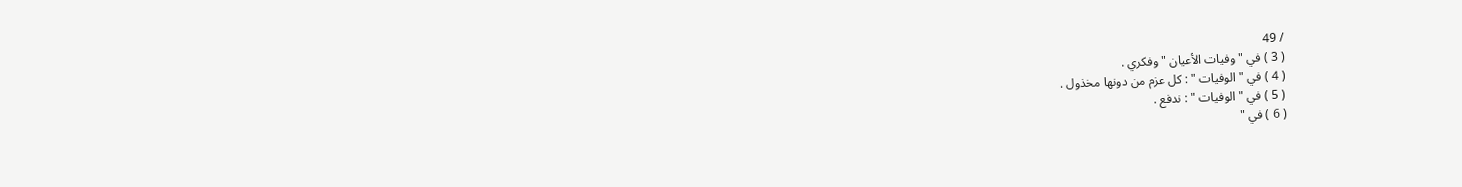/ 49
( 3 ) في " وفيات الأعيان " وفكري .
( 4 ) في " الوفيات " : كل عزم من دونها مخذول .
( 5 ) في " الوفيات " : ندفع .
( 6 ) في "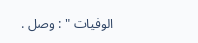الوفيات " : وصل .